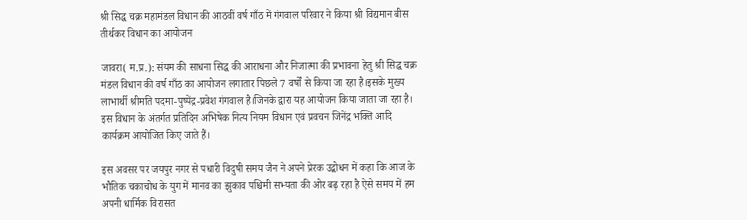श्री सिद्ध चक्र महामंडल विधान की आठवीं वर्ष गाँठ में गंगवाल परिवार ने किया श्री विद्यमान बीस तीर्थकर विधान का आयोजन

जावरा( म.प्र.): संयम की साधना सिद्ध की आराधना और निजात्मा की प्रभावना हेतु श्री सिद्ध चक्र मंडल विधान की वर्ष गाँठ का आयोजन लगातार पिछले 7 वर्षों से किया जा रहा है।इसके मुख्य लाभार्थी श्रीमति पदमा-पुष्पेंद्र-प्रवेश गंगवाल है।जिनके द्वारा यह आयोजन किया जाता जा रहा है। इस विधान के अंतर्गत प्रतिदिन अभिषेक नित्य नियम विधान एवं प्रवचन जिनेंद्र भक्ति आदि कार्यक्रम आयोजित किए जाते हैं।

इस अवसर पर जयपुर नगर से पधारी विदुषी समय जैन ने अपने प्रेरक उद्बोधन में कहा कि आज के भौतिक चकाचोध के युग में मानव का झुकाव पश्चिमी सभ्यता की ओर बढ़ रहा है ऐसे समय में हम अपनी धार्मिक विरासत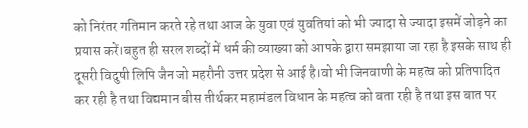को निरंतर गतिमान करते रहे तथा आज के युवा एवं युवतियां को भी ज्यादा से ज्यादा इसमें जोड़ने का प्रयास करें।बहुत ही सरल शब्दों में धर्म की व्याख्या को आपके द्वारा समझाया जा रहा है इसके साथ ही दूसरी विदुषी लिपि जैन जो महरौनी उत्तर प्रदेश से आई है।वो भी जिनवाणी के महत्व को प्रतिपादित कर रही है तथा विद्यमान बीस तीर्थकर महामंडल विधान के महत्व को बता रही है तथा इस बात पर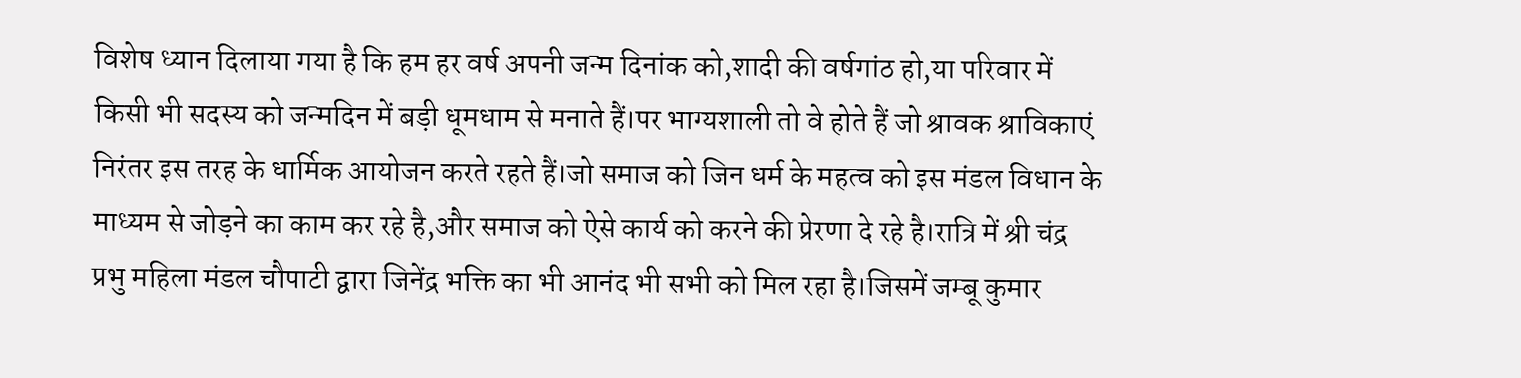विशेष ध्यान दिलाया गया है कि हम हर वर्ष अपनी जन्म दिनांक को,शादी की वर्षगांठ हो,या परिवार में किसी भी सदस्य को जन्मदिन में बड़ी धूमधाम से मनाते हैं।पर भाग्यशाली तो वे होते हैं जो श्रावक श्राविकाएं निरंतर इस तरह के धार्मिक आयोजन करते रहते हैं।जो समाज को जिन धर्म के महत्व को इस मंडल विधान के माध्यम से जोड़ने का काम कर रहे है,और समाज को ऐसे कार्य को करने की प्रेरणा दे रहे है।रात्रि में श्री चंद्र प्रभु महिला मंडल चौपाटी द्वारा जिनेंद्र भक्ति का भी आनंद भी सभी को मिल रहा है।जिसमें जम्बू कुमार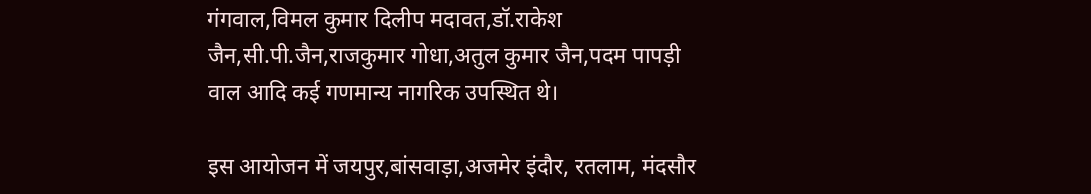गंगवाल,विमल कुमार दिलीप मदावत,डॉ.राकेश जैन,सी.पी.जैन,राजकुमार गोधा,अतुल कुमार जैन,पदम पापड़ी वाल आदि कई गणमान्य नागरिक उपस्थित थे।

इस आयोजन में जयपुर,बांसवाड़ा,अजमेर इंदौर, रतलाम, मंदसौर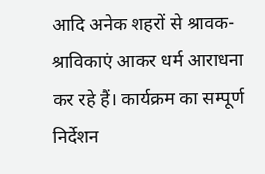आदि अनेक शहरों से श्रावक-श्राविकाएं आकर धर्म आराधना कर रहे हैं। कार्यक्रम का सम्पूर्ण निर्देशन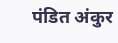पंडित अंकुर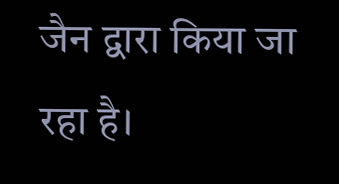जैन द्वारा किया जा रहा है।